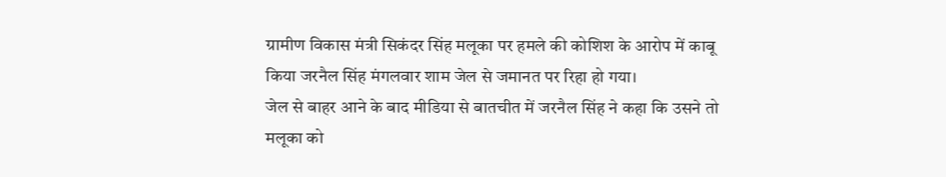ग्रामीण विकास मंत्री सिकंदर सिंह मलूका पर हमले की कोशिश के आरोप में काबू किया जरनैल सिंह मंगलवार शाम जेल से जमानत पर रिहा हो गया।
जेल से बाहर आने के बाद मीडिया से बातचीत में जरनैल सिंह ने कहा कि उसने तो मलूका को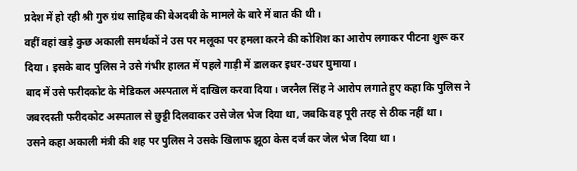प्रदेश में हो रही श्री गुरु ग्रंथ साहिब की बेअदबी के मामले के बारे में बात की थी।
वहीं वहां खड़े कुछ अकाली समर्थकों ने उस पर मलूका पर हमला करने की कोशिश का आरोप लगाकर पीटना शुरू कर दिया। इसके बाद पुलिस ने उसे गंभीर हालत में पहले गाड़ी में डालकर इधर-उधर घुमाया।
बाद में उसे फरीदकोट के मेडिकल अस्पताल में दाखिल करवा दिया। जरनैल सिंह ने आरोप लगाते हुए कहा कि पुलिस ने जबरदस्ती फरीदकोट अस्पताल से छुट्टी दिलवाकर उसे जेल भेज दिया था, जबकि वह पूरी तरह से ठीक नहीं था।
उसने कहा अकाली मंत्री की शह पर पुलिस ने उसके खिलाफ झूठा केस दर्ज कर जेल भेज दिया था।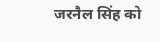जरनैल सिंह को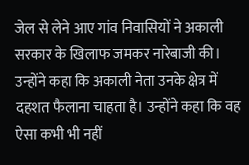जेल से लेने आए गांव निवासियों ने अकाली सरकार के खिलाफ जमकर नारेबाजी की।
उन्होंने कहा कि अकाली नेता उनके क्षेत्र में दहशत फैलाना चाहता है। उन्होंने कहा कि वह ऐसा कभी भी नहीं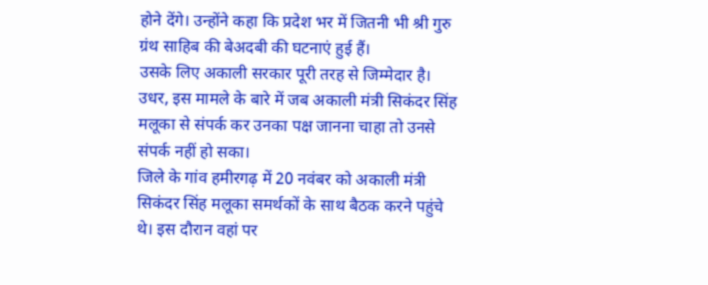होने देंगे। उन्होंने कहा कि प्रदेश भर में जितनी भी श्री गुरु ग्रंथ साहिब की बेअदबी की घटनाएं हुई हैं।
उसके लिए अकाली सरकार पूरी तरह से जिम्मेदार है। उधर, इस मामले के बारे में जब अकाली मंत्री सिकंदर सिंह मलूका से संपर्क कर उनका पक्ष जानना चाहा तो उनसे संपर्क नहीं हो सका।
जिले के गांव हमीरगढ़ में 20 नवंबर को अकाली मंत्री सिकंदर सिंह मलूका समर्थकों के साथ बैठक करने पहुंचे थे। इस दौरान वहां पर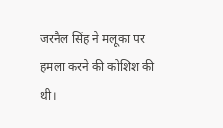जरनैल सिंह ने मलूका पर हमला करने की कोशिश की थी।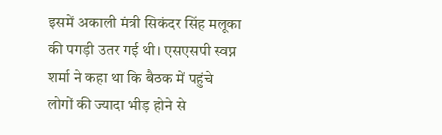इसमें अकाली मंत्री सिकंदर सिंह मलूका की पगड़ी उतर गई थी। एसएसपी स्वप्न शर्मा ने कहा था कि बैठक में पहुंचे लोगों की ज्यादा भीड़ होने से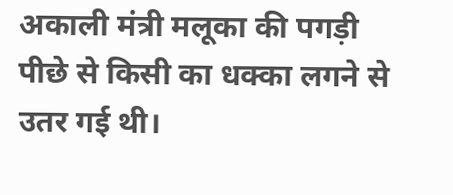अकाली मंत्री मलूका की पगड़ी पीछे से किसी का धक्का लगने से उतर गई थी।